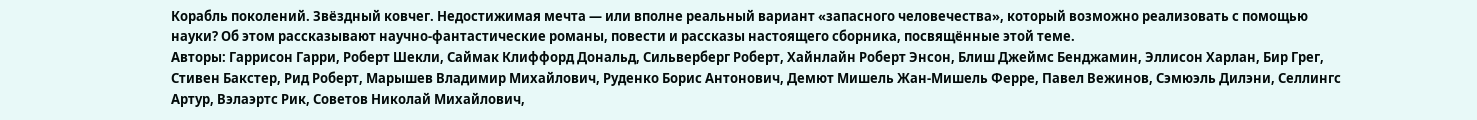Корабль поколений. Звёздный ковчег. Недостижимая мечта — или вполне реальный вариант «запасного человечества», который возможно реализовать с помощью науки? Об этом рассказывают научно-фантастические романы, повести и рассказы настоящего сборника, посвящённые этой теме.
Авторы: Гаррисон Гарри, Роберт Шекли, Саймак Клиффорд Дональд, Сильверберг Роберт, Хайнлайн Роберт Энсон, Блиш Джеймс Бенджамин, Эллисон Харлан, Бир Грег, Стивен Бакстер, Рид Роберт, Марышев Владимир Михайлович, Руденко Борис Антонович, Демют Мишель Жан-Мишель Ферре, Павел Вежинов, Сэмюэль Дилэни, Селлингс Артур, Вэлаэртс Рик, Советов Николай Михайлович,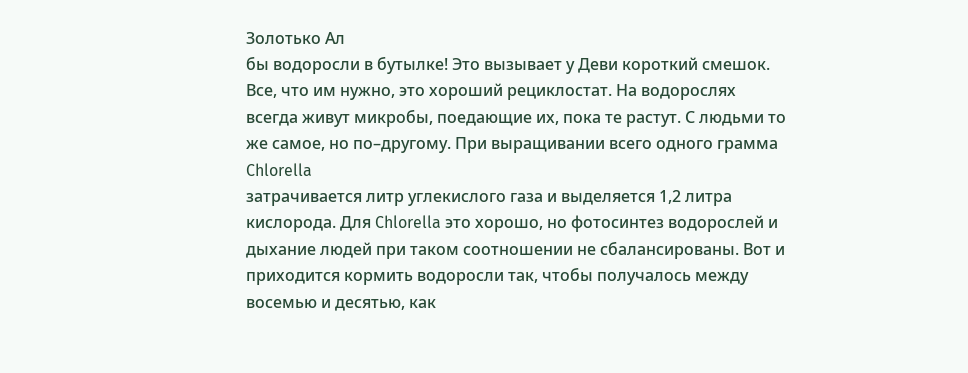Золотько Ал
бы водоросли в бутылке! Это вызывает у Деви короткий смешок. Все, что им нужно, это хороший рециклостат. На водорослях всегда живут микробы, поедающие их, пока те растут. С людьми то же самое, но по–другому. При выращивании всего одного грамма Chlorella
затрачивается литр углекислого газа и выделяется 1,2 литра кислорода. Для Chlorella это хорошо, но фотосинтез водорослей и дыхание людей при таком соотношении не сбалансированы. Вот и приходится кормить водоросли так, чтобы получалось между восемью и десятью, как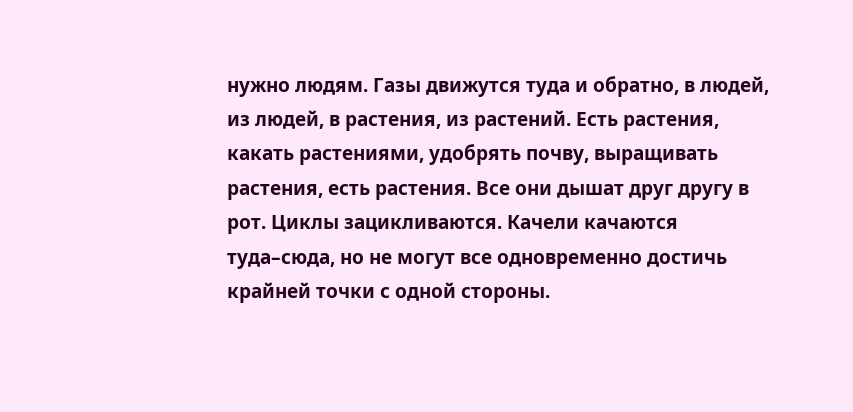нужно людям. Газы движутся туда и обратно, в людей, из людей, в растения, из растений. Есть растения, какать растениями, удобрять почву, выращивать растения, есть растения. Все они дышат друг другу в рот. Циклы зацикливаются. Качели качаются туда–сюда, но не могут все одновременно достичь крайней точки с одной стороны.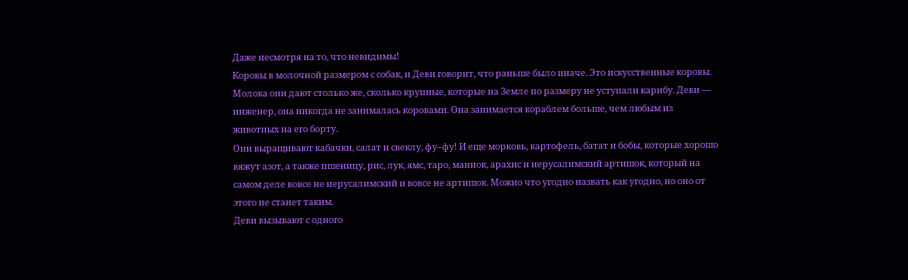Даже несмотря на то, что невидимы!
Коровы в молочной размером с собак, и Деви говорит, что раньше было иначе. Это искусственные коровы. Молока они дают столько же, сколько крупные, которые на Земле по размеру не уступали карибу. Деви — инженер, она никогда не занималась коровами. Она занимается кораблем больше, чем любым из животных на его борту.
Они выращивают кабачки, салат и свеклу, фу–фу! И еще морковь, картофель, батат и бобы, которые хорошо вяжут азот, а также пшеницу, рис, лук, ямс, таро, маниок, арахис и иерусалимский артишок, который на самом деле вовсе не иерусалимский и вовсе не артишок. Можно что угодно назвать как угодно, но оно от этого не станет таким.
Деви вызывают с одного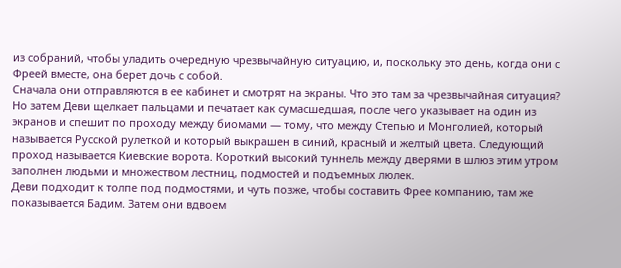из собраний, чтобы уладить очередную чрезвычайную ситуацию, и, поскольку это день, когда они с Фреей вместе, она берет дочь с собой.
Сначала они отправляются в ее кабинет и смотрят на экраны. Что это там за чрезвычайная ситуация? Но затем Деви щелкает пальцами и печатает как сумасшедшая, после чего указывает на один из экранов и спешит по проходу между биомами — тому, что между Степью и Монголией, который называется Русской рулеткой и который выкрашен в синий, красный и желтый цвета. Следующий проход называется Киевские ворота. Короткий высокий туннель между дверями в шлюз этим утром заполнен людьми и множеством лестниц, подмостей и подъемных люлек.
Деви подходит к толпе под подмостями, и чуть позже, чтобы составить Фрее компанию, там же показывается Бадим. Затем они вдвоем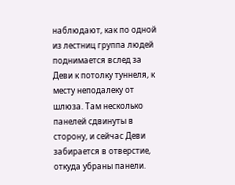наблюдают, как по одной из лестниц группа людей поднимается вслед за Деви к потолку туннеля, к месту неподалеку от шлюза. Там несколько панелей сдвинуты в сторону, и сейчас Деви забирается в отверстие, откуда убраны панели.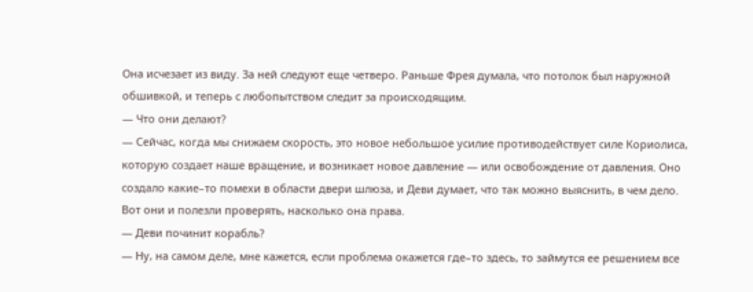Она исчезает из виду. За ней следуют еще четверо. Раньше Фрея думала, что потолок был наружной обшивкой, и теперь с любопытством следит за происходящим.
— Что они делают?
— Сейчас, когда мы снижаем скорость, это новое небольшое усилие противодействует силе Кориолиса, которую создает наше вращение, и возникает новое давление — или освобождение от давления. Оно создало какие–то помехи в области двери шлюза, и Деви думает, что так можно выяснить, в чем дело. Вот они и полезли проверять, насколько она права.
— Деви починит корабль?
— Ну, на самом деле, мне кажется, если проблема окажется где–то здесь, то займутся ее решением все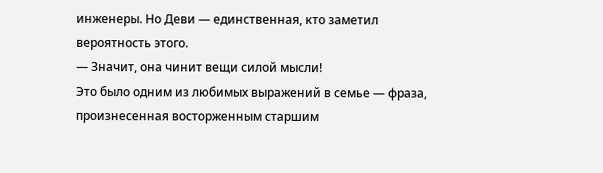инженеры. Но Деви — единственная, кто заметил вероятность этого.
— Значит, она чинит вещи силой мысли!
Это было одним из любимых выражений в семье — фраза, произнесенная восторженным старшим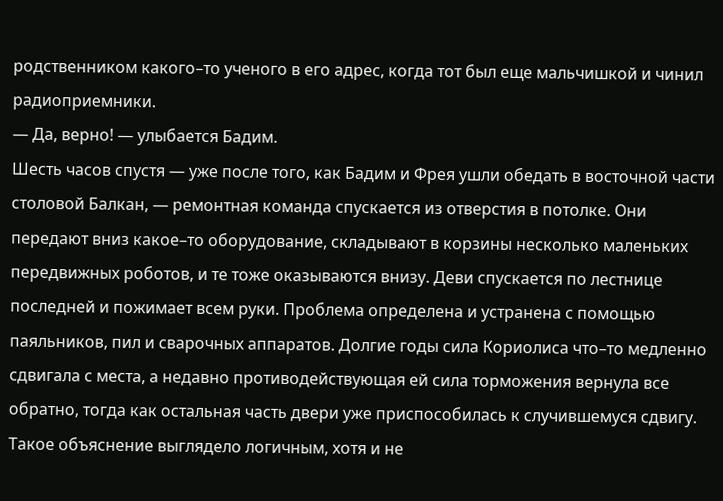родственником какого–то ученого в его адрес, когда тот был еще мальчишкой и чинил радиоприемники.
— Да, верно! — улыбается Бадим.
Шесть часов спустя — уже после того, как Бадим и Фрея ушли обедать в восточной части столовой Балкан, — ремонтная команда спускается из отверстия в потолке. Они передают вниз какое–то оборудование, складывают в корзины несколько маленьких передвижных роботов, и те тоже оказываются внизу. Деви спускается по лестнице последней и пожимает всем руки. Проблема определена и устранена с помощью паяльников, пил и сварочных аппаратов. Долгие годы сила Кориолиса что–то медленно сдвигала с места, а недавно противодействующая ей сила торможения вернула все обратно, тогда как остальная часть двери уже приспособилась к случившемуся сдвигу. Такое объяснение выглядело логичным, хотя и не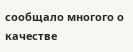сообщало многого о качестве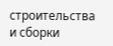строительства и сборки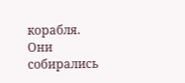корабля. Они собирались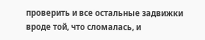проверить и все остальные задвижки вроде той, что сломалась, и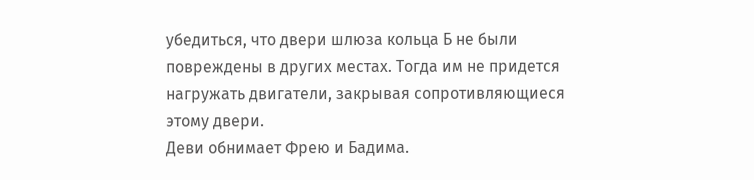убедиться, что двери шлюза кольца Б не были повреждены в других местах. Тогда им не придется нагружать двигатели, закрывая сопротивляющиеся этому двери.
Деви обнимает Фрею и Бадима.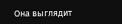Она выглядит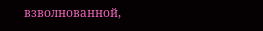взволнованной,